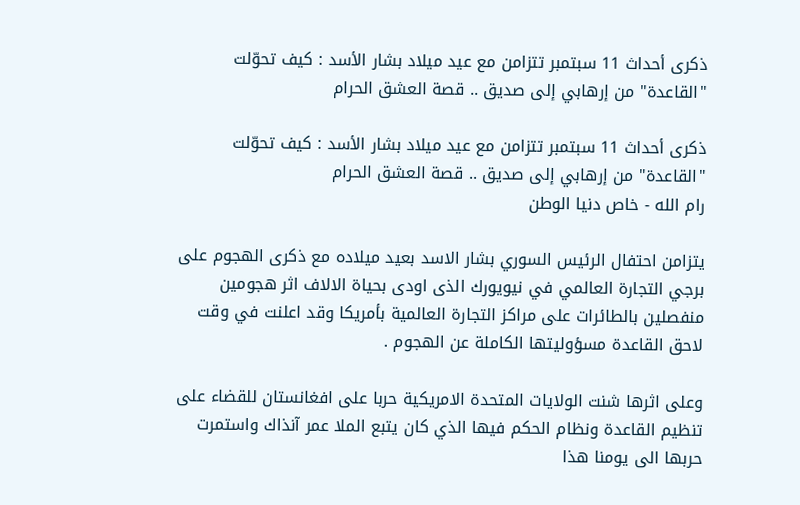ذكرى أحداث 11 سبتمبر تتزامن مع عيد ميلاد بشار الأسد : كيف تحوّلت "القاعدة" من إرهابي إلى صديق .. قصة العشق الحرام

ذكرى أحداث 11 سبتمبر تتزامن مع عيد ميلاد بشار الأسد : كيف تحوّلت "القاعدة" من إرهابي إلى صديق .. قصة العشق الحرام
رام الله - خاص دنيا الوطن

يتزامن احتفال الرئيس السوري بشار الاسد بعيد ميلاده مع ذكرى الهجوم على برجي التجارة العالمي في نيويورك الذى اودى بحياة الالاف اثر هجومين منفصلين بالطائرات على مراكز التجارة العالمية بأمريكا وقد اعلنت في وقت لاحق القاعدة مسؤوليتها الكاملة عن الهجوم .

وعلى اثرها شنت الولايات المتحدة الامريكية حربا على افغانستان للقضاء على تنظيم القاعدة ونظام الحكم فيها الذي كان يتبع الملا عمر آنذاك واستمرت حربها الى يومنا هذا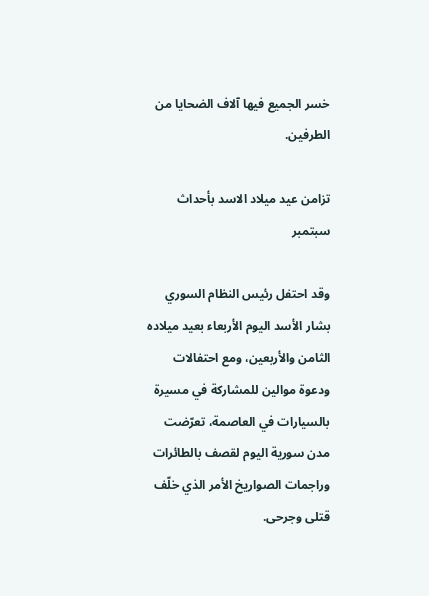خسر الجميع فيها آلاف الضحايا من الطرفين.

تزامن عيد ميلاد الاسد بأحداث سبتمبر

وقد احتفل رئيس النظام السوري بشار الأسد اليوم الأربعاء بعيد ميلاده الثامن والأربعين، ومع احتفالات ودعوة موالين للمشاركة في مسيرة بالسيارات في العاصمة، تعرّضت مدن سورية اليوم لقصف بالطائرات وراجمات الصواريخ الأمر الذي خلّف قتلى وجرحى.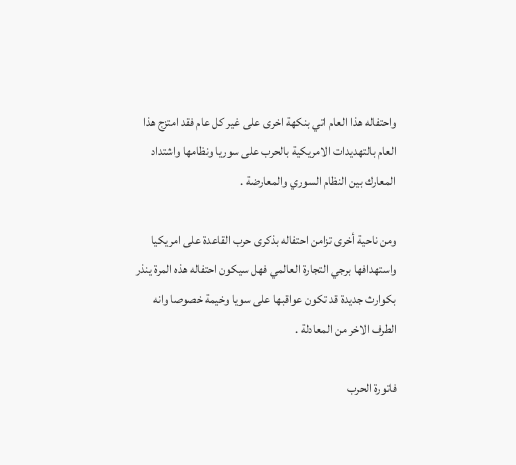واحتفاله هذا العام اتي بنكهة اخرى على غير كل عام فقد امتزج هذا العام بالتهديدات الامريكية بالحرب على سوريا ونظامها واشتداد المعارك بين النظام السوري والمعارضة .

ومن ناحية أخرى تزامن احتفاله بذكرى حرب القاعدة على امريكيا واستهدافها برجي التجارة العالمي فهل سيكون احتفاله هذه المرة ينذر بكوارث جديدة قد تكون عواقبها على سويا وخيمة خصوصا وانه الطرف الاخر من المعادلة .

فاتورة الحرب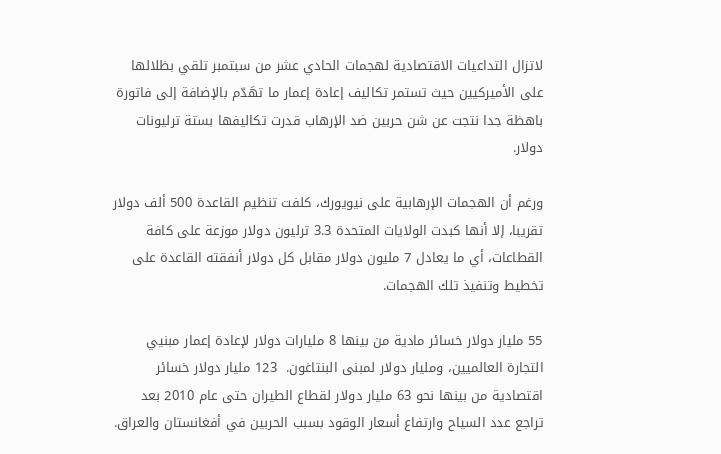لاتزال التداعيات الاقتصادية لهجمات الحادي عشر من سبتمبر تلقي بظلالها على الأميركيين حيث تستمر تكاليف إعادة إعمار ما تهَدّم بالإضافة إلى فاتورة باهظة جدا نتجت عن شن حربين ضد الإرهاب قدرت تكاليفها بستة ترليونات دولار.

ورغم أن الهجمات الإرهابية على نيويورك، كلفت تنظيم القاعدة 500 ألف دولار تقريبا، إلا أنها كبدت الولايات المتحدة 3.3 ترليون دولار موزعة على كافة القطاعات، أي ما يعادل 7 مليون دولار مقابل كل دولار أنفقته القاعدة على تخطيط وتنفيذ تلك الهجمات.

55 مليار دولار خسائر مادية من بينها 8 مليارات دولار لإعادة إعمار مبنيي التجارة العالميين، ومليار دولار لمبنى البنتاغون.  123 مليار دولار خسائر اقتصادية من بينها نحو 63 مليار دولار لقطاع الطيران حتى عام 2010 بعد تراجع عدد السياح وارتفاع أسعار الوقود بسبب الحربين في أفغانستان والعراق.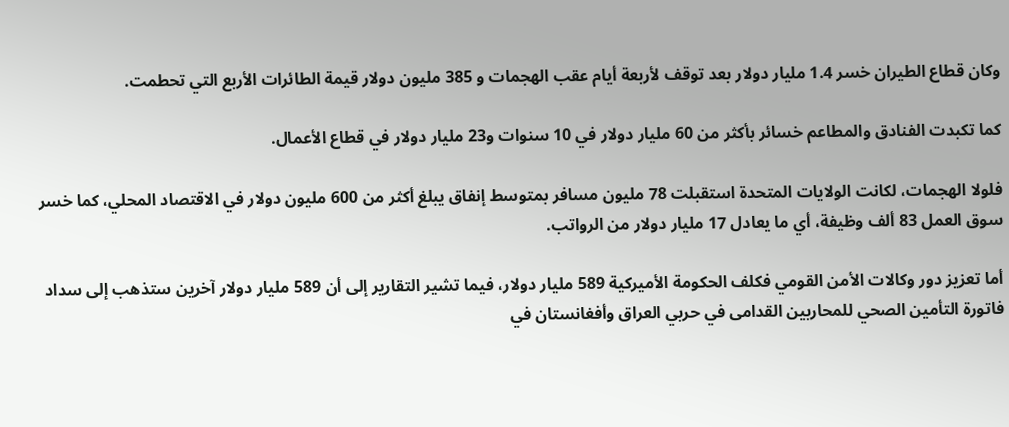وكان قطاع الطيران خسر 1.4 مليار دولار بعد توقف لأربعة أيام عقب الهجمات و 385 مليون دولار قيمة الطائرات الأربع التي تحطمت.

كما تكبدت الفنادق والمطاعم خسائر بأكثر من 60 مليار دولار في 10 سنوات و23 مليار دولار في قطاع الأعمال.

فلولا الهجمات، لكانت الولايات المتحدة استقبلت 78 مليون مسافر بمتوسط إنفاق يبلغ أكثر من 600 مليون دولار في الاقتصاد المحلي، كما خسر سوق العمل 83 ألف وظيفة، أي ما يعادل 17 مليار دولار من الرواتب.

أما تعزيز دور وكالات الأمن القومي فكلف الحكومة الأميركية 589 مليار دولار، فيما تشير التقارير إلى أن 589 مليار دولار آخرين ستذهب إلى سداد فاتورة التأمين الصحي للمحاربين القدامى في حربي العراق وأفغانستان في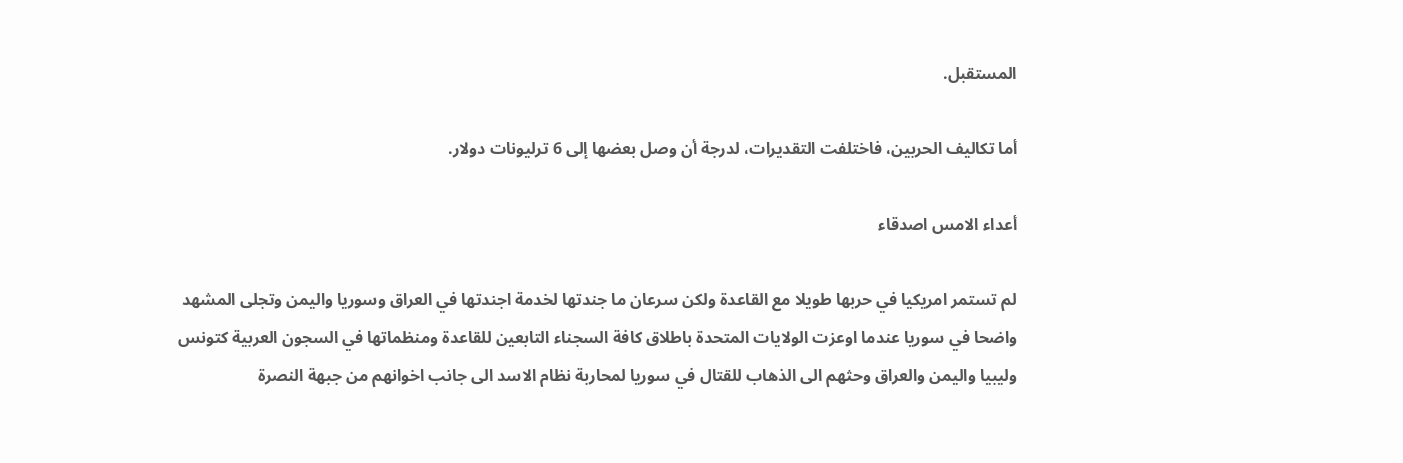المستقبل.

أما تكاليف الحربين، فاختلفت التقديرات، لدرجة أن وصل بعضها إلى 6 ترليونات دولار.

أعداء الامس اصدقاء

لم تستمر امريكيا في حربها طويلا مع القاعدة ولكن سرعان ما جندتها لخدمة اجندتها في العراق وسوريا واليمن وتجلى المشهد واضحا في سوريا عندما اوعزت الولايات المتحدة باطلاق كافة السجناء التابعين للقاعدة ومنظماتها في السجون العربية كتونس وليبيا واليمن والعراق وحثهم الى الذهاب للقتال في سوريا لمحاربة نظام الاسد الى جانب اخوانهم من جبهة النصرة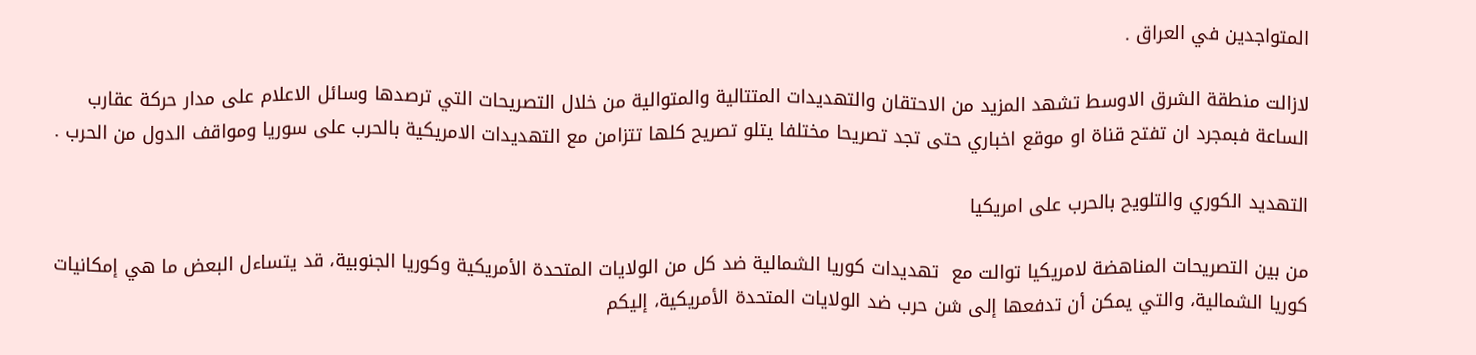المتواجدين في العراق .

لازالت منطقة الشرق الاوسط تشهد المزيد من الاحتقان والتهديدات المتتالية والمتوالية من خلال التصريحات التي ترصدها وسائل الاعلام على مدار حركة عقارب الساعة فبمجرد ان تفتح قناة او موقع اخباري حتى تجد تصريحا مختلفا يتلو تصريح كلها تتزامن مع التهديدات الامريكية بالحرب على سوريا ومواقف الدول من الحرب .

التهديد الكوري والتلويح بالحرب على امريكيا

من بين التصريحات المناهضة لامريكيا توالت مع  تهديدات كوريا الشمالية ضد كل من الولايات المتحدة الأمريكية وكوريا الجنوبية، قد يتساءل البعض ما هي إمكانيات كوريا الشمالية، والتي يمكن أن تدفعها إلى شن حرب ضد الولايات المتحدة الأمريكية، إليكم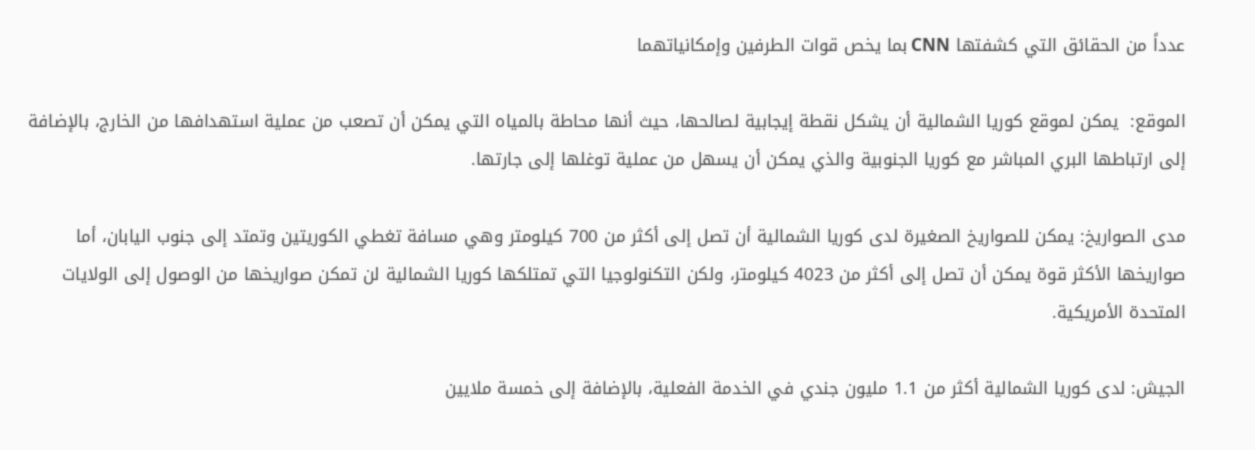عدداً من الحقائق التي كشفتها CNN بما يخص قوات الطرفين وإمكانياتهما

الموقع:  يمكن لموقع كوريا الشمالية أن يشكل نقطة إيجابية لصالحها، حيث أنها محاطة بالمياه التي يمكن أن تصعب من عملية استهدافها من الخارج، بالإضافة إلى ارتباطها البري المباشر مع كوريا الجنوبية والذي يمكن أن يسهل من عملية توغلها إلى جارتها.

مدى الصواريخ: يمكن للصواريخ الصغيرة لدى كوريا الشمالية أن تصل إلى أكثر من 700 كيلومتر وهي مسافة تغطي الكوريتين وتمتد إلى جنوب اليابان، أما صواريخها الأكثر قوة يمكن أن تصل إلى أكثر من 4023 كيلومتر، ولكن التكنولوجيا التي تمتلكها كوريا الشمالية لن تمكن صواريخها من الوصول إلى الولايات المتحدة الأمريكية.

الجيش: لدى كوريا الشمالية أكثر من 1.1 مليون جندي في الخدمة الفعلية، بالإضافة إلى خمسة ملايين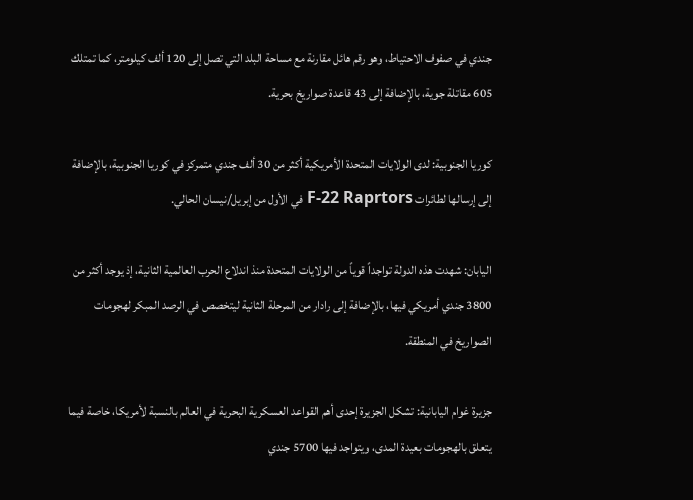جندي في صفوف الاحتياط، وهو رقم هائل مقارنة مع مساحة البلد التي تصل إلى 120 ألف كيلومتر، كما تمتلك 605 مقاتلة جوية، بالإضافة إلى 43 قاعدة صواريخ بحرية.

كوريا الجنوبية: لدى الولايات المتحدة الأمريكية أكثر من 30 ألف جندي متمركز في كوريا الجنوبية، بالإضافة إلى إرسالها لطائرات F-22 Raprtors في الأول من إبريل/نيسان الحالي.

اليابان: شهدت هذه الدولة تواجداً قوياً من الولايات المتحدة منذ اندلاع الحرب العالمية الثانية، إذ يوجد أكثر من 3800 جندي أمريكي فيها، بالإضافة إلى رادار من المرحلة الثانية ليتخصص في الرصد المبكر لهجومات الصواريخ في المنطقة.

جزيرة غوام اليابانية: تشكل الجزيرة إحدى أهم القواعد العسكرية البحرية في العالم بالنسبة لأمريكا، خاصة فيما يتعلق بالهجومات بعيدة المدى، ويتواجد فيها 5700 جندي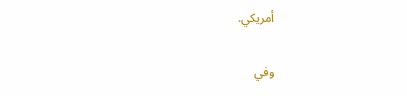أمريكي.

وفي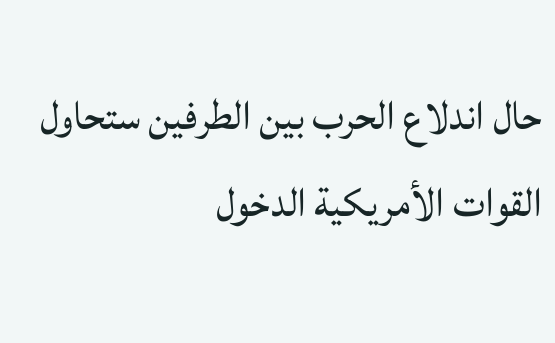حال اندلاع الحرب بين الطرفين ستحاول القوات الأمريكية الدخول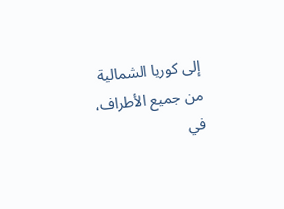إلى كوريا الشمالية من جميع الأطراف، في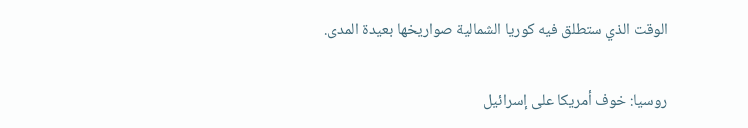الوقت الذي ستطلق فيه كوريا الشمالية صواريخها بعيدة المدى.

روسيا: خوف أمريكا على إسرائيل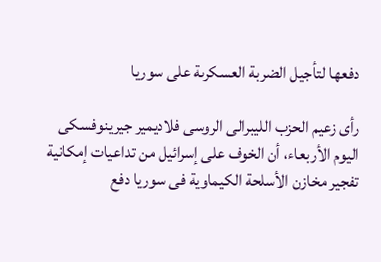دفعها لتأجيل الضربة العسكرىة على سوريا

رأى زعيم الحزب الليبرالى الروسى فلاديمير جيرينوفسكى اليوم الأربعاء، أن الخوف على إسرائيل من تداعيات إمكانية تفجير مخازن الأسلحة الكيماوية فى سوريا دفع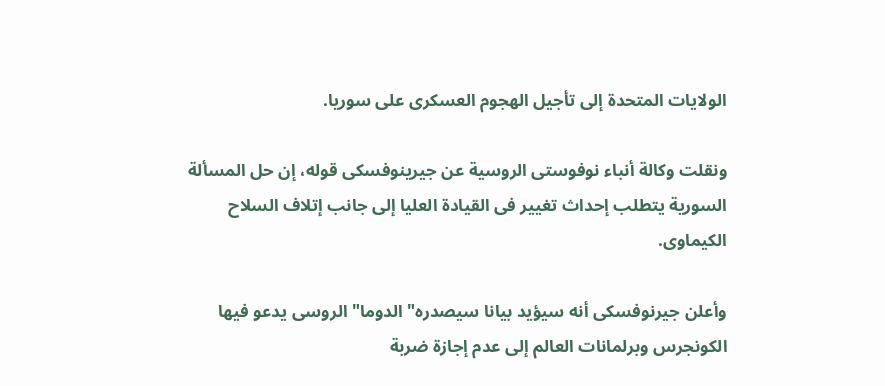الولايات المتحدة إلى تأجيل الهجوم العسكرى على سوريا.

ونقلت وكالة أنباء نوفوستى الروسية عن جيرينوفسكى قوله، إن حل المسألة السورية يتطلب إحداث تغيير فى القيادة العليا إلى جانب إتلاف السلاح الكيماوى.

وأعلن جيرنوفسكى أنه سيؤيد بيانا سيصدره" الدوما" الروسى يدعو فيها الكونجرس وبرلمانات العالم إلى عدم إجازة ضربة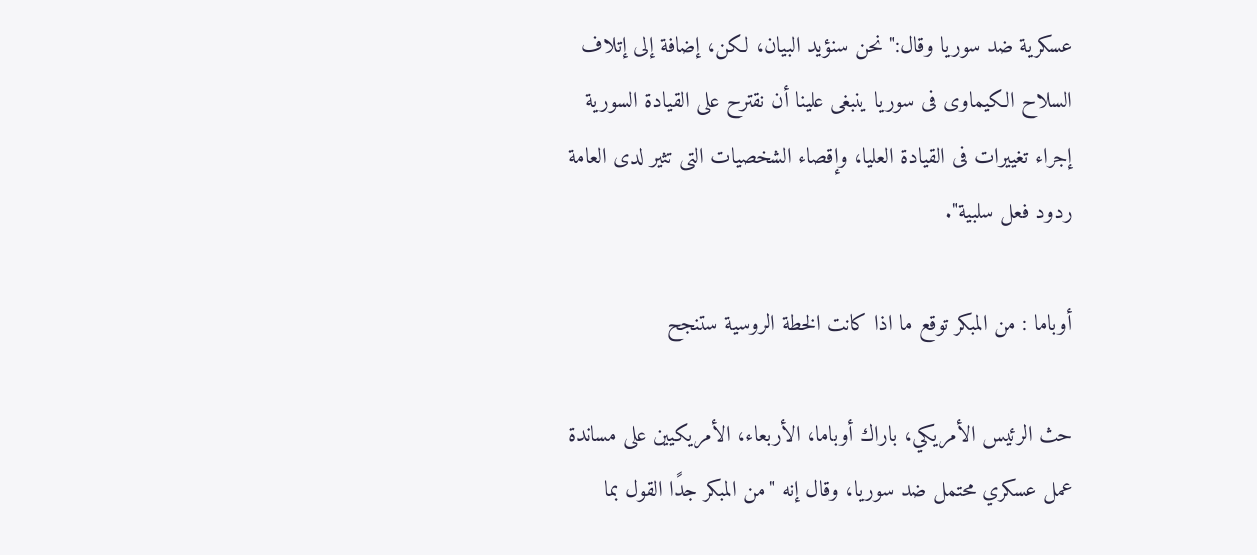عسكرية ضد سوريا وقال:" نحن سنؤيد البيان، لكن، إضافة إلى إتلاف السلاح الكيماوى فى سوريا ينبغى علينا أن نقترح على القيادة السورية إجراء تغييرات فى القيادة العليا، وإقصاء الشخصيات التى تثير لدى العامة ردود فعل سلبية".

أوباما : من المبكر توقع ما اذا كانت الخطة الروسية ستنجح

حث الرئيس الأمريكي، باراك أوباما، الأربعاء، الأمريكيين على مساندة عمل عسكري محتمل ضد سوريا، وقال إنه "من المبكر جدًا القول بما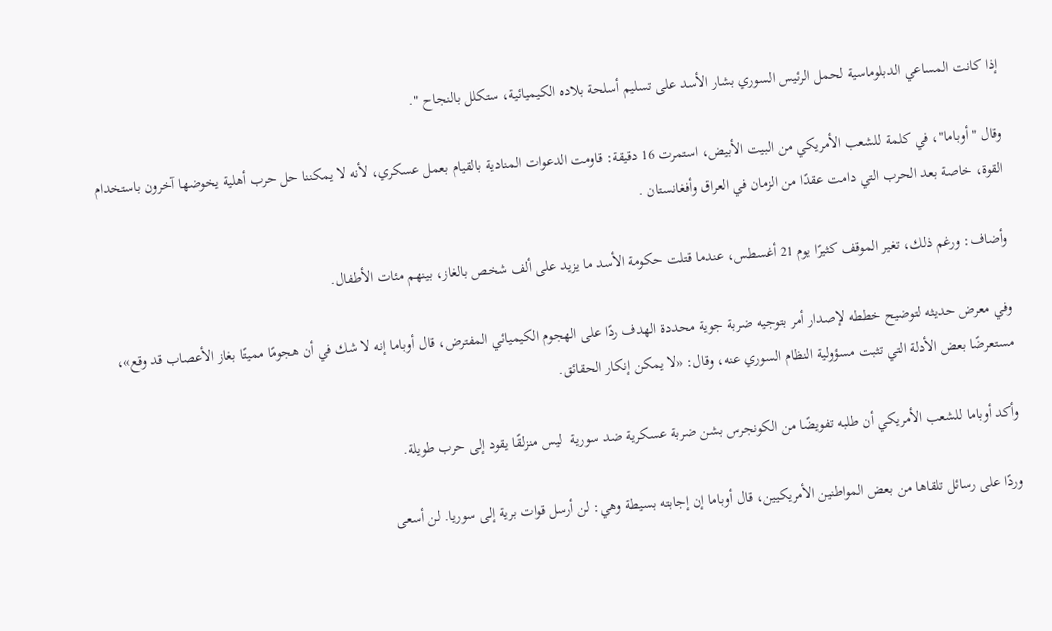إذا كانت المساعي الدبلوماسية لحمل الرئيس السوري بشار الأسد على تسليم أسلحة بلاده الكيميائية، ستكلل بالنجاح ".

وقال "أوباما"، في كلمة للشعب الأمريكي من البيت الأبيض، استمرت 16 دقيقة: قاومت الدعوات المنادية بالقيام بعمل عسكري، لأنه لا يمكننا حل حرب أهلية يخوضها آخرون باستخدام القوة، خاصة بعد الحرب التي دامت عقدًا من الزمان في العراق وأفغانستان .

وأضاف: ورغم ذلك، تغير الموقف كثيرًا يوم 21 أغسطس، عندما قتلت حكومة الأسد ما يزيد على ألف شخص بالغاز، بينهم مئات الأطفال.

وفي معرض حديثه لتوضيح خططه لإصدار أمر بتوجيه ضربة جوية محددة الهدف ردًا على الهجوم الكيميائي المفترض، قال أوباما إنه لا شك في أن هجومًا مميتًا بغاز الأعصاب قد وقع»، مستعرضًا بعض الأدلة التي تثبت مسؤولية النظام السوري عنه، وقال: «لا يمكن إنكار الحقائق.

وأكد أوباما للشعب الأمريكي أن طلبه تفويضًا من الكونجرس بشن ضربة عسكرية ضد سورية  ليس منزلقًا يقود إلى حرب طويلة.

وردًا على رسائل تلقاها من بعض المواطنين الأمريكيين، قال أوباما إن إجابته بسيطة وهي: لن أرسل قوات برية إلى سوريا. لن أسعى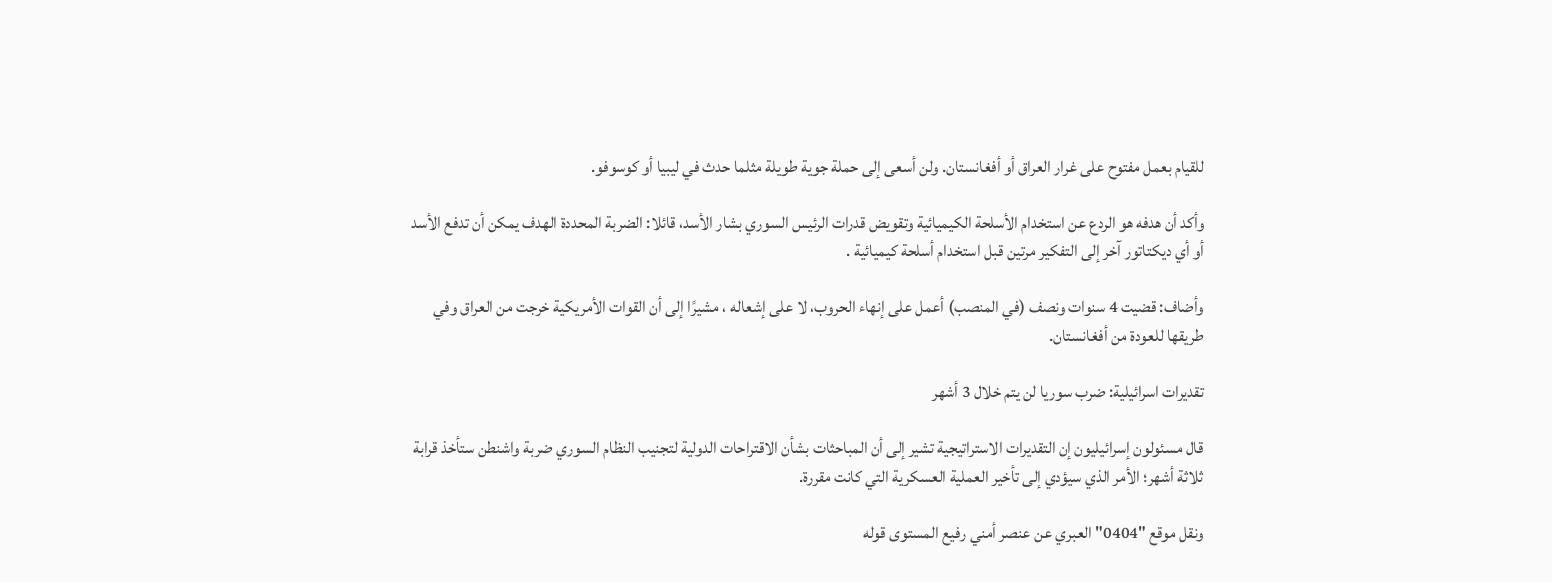للقيام بعمل مفتوح على غرار العراق أو أفغانستان. ولن أسعى إلى حملة جوية طويلة مثلما حدث في ليبيا أو كوسوفو.

وأكد أن هدفه هو الردع عن استخدام الأسلحة الكيميائية وتقويض قدرات الرئيس السوري بشار الأسد، قائلا: الضربة المحددة الهدف يمكن أن تدفع الأسد أو أي ديكتاتور آخر إلى التفكير مرتين قبل استخدام أسلحة كيميائية .

وأضاف: قضيت 4 سنوات ونصف (في المنصب) أعمل على إنهاء الحروب، لا على إشعاله ، مشيرًا إلى أن القوات الأمريكية خرجت من العراق وفي طريقها للعودة من أفغانستان.

تقديرات اسرائيلية: ضرب سوريا لن يتم خلال 3 أشهر

قال مسئولون إسرائيليون إن التقديرات الاستراتيجية تشير إلى أن المباحثات بشأن الاقتراحات الدولية لتجنيب النظام السوري ضربة واشنطن ستأخذ قرابة ثلاثة أشهر؛ الأمر الذي سيؤدي إلى تأخير العملية العسكرية التي كانت مقررة.

ونقل موقع "0404" العبري عن عنصر أمني رفيع المستوى قوله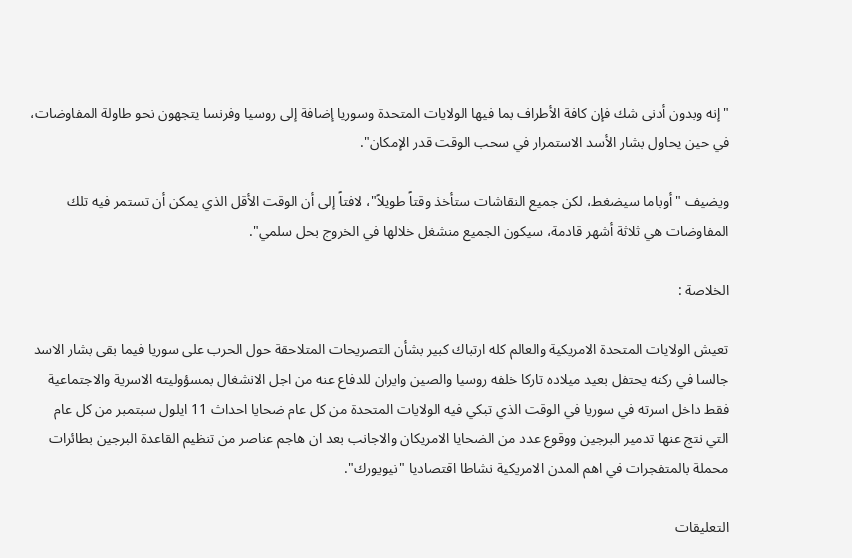"إنه وبدون أدنى شك فإن كافة الأطراف بما فيها الولايات المتحدة وسوريا إضافة إلى روسيا وفرنسا يتجهون نحو طاولة المفاوضات، في حين يحاول بشار الأسد الاستمرار في سحب الوقت قدر الإمكان".

ويضيف "أوباما سيضغط، لكن جميع النقاشات ستأخذ وقتاً طويلاً"، لافتاً إلى أن الوقت الأقل الذي يمكن أن تستمر فيه تلك المفاوضات هي ثلاثة أشهر قادمة، سيكون الجميع منشغل خلالها في الخروج بحل سلمي".

الخلاصة :

تعيش الولايات المتحدة الامريكية والعالم كله ارتباك كبير بشأن التصريحات المتلاحقة حول الحرب على سوريا فيما بقى بشار الاسد جالسا في ركنه يحتفل بعيد ميلاده تاركا خلفه روسيا والصين وايران للدفاع عنه من اجل الانشغال بمسؤوليته الاسرية والاجتماعية فقط داخل اسرته في سوريا في الوقت الذي تبكي فيه الولايات المتحدة من كل عام ضحايا احداث 11 ايلول سبتمبر من كل عام التي نتج عنها تدمير البرجين ووقوع عدد من الضحايا الامريكان والاجانب بعد ان هاجم عناصر من تنظيم القاعدة البرجين بطائرات محملة بالمتفجرات في اهم المدن الامريكية نشاطا اقتصاديا "نيويورك".

التعليقات